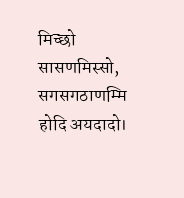मिच्छो सासणमिस्सो, सगसगठाणम्मि होदि अयदादो।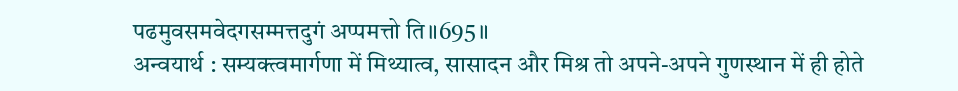पढमुवसमवेदगसम्मत्तदुगं अप्पमत्तो ति॥695॥
अन्वयार्थ : सम्यक्‍त्वमार्गणा में मिथ्यात्व, सासादन और मिश्र तो अपने-अपने गुणस्थान में ही होते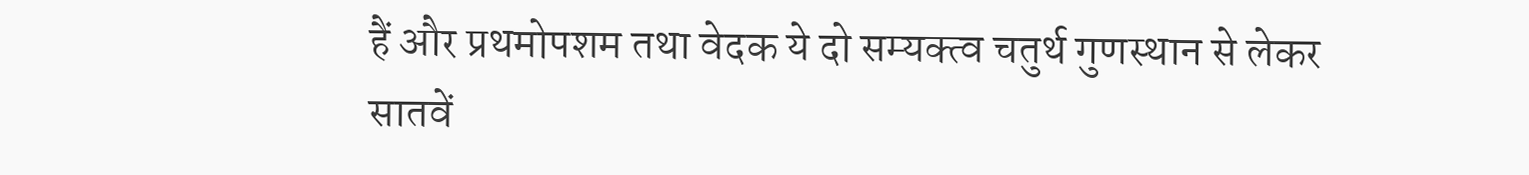हैं और प्रथमोपशम तथा वेदक ये दो सम्यक्‍त्व चतुर्थ गुणस्थान से लेकर सातवें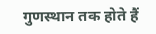गुणस्थान तक होते हैं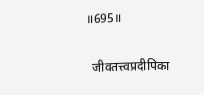॥695॥

  जीवतत्त्वप्रदीपिका